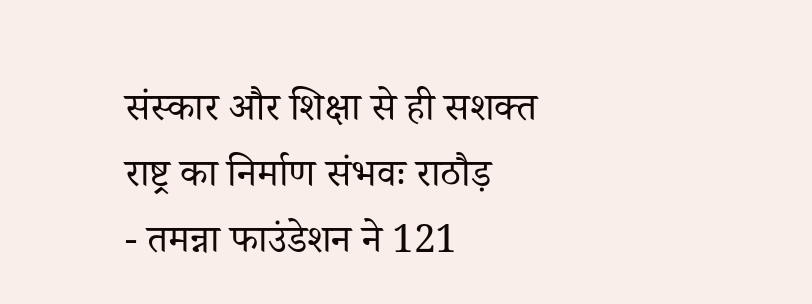संस्कार और शिक्षा से ही सशक्त राष्ट्र का निर्माण संभवः राठौड़
- तमन्ना फाउंडेशन ने 121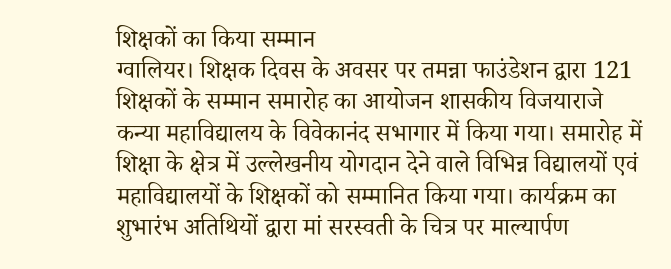शिक्षकों का किया सम्मान
ग्वालियर। शिक्षक दिवस के अवसर पर तमन्ना फाउंडेशन द्वारा 121 शिक्षकों के सम्मान समारोह का आयोजन शासकीय विजयाराजे कन्या महाविद्यालय के विवेकानंद सभागार में किया गया। समारोह में शिक्षा के क्षेत्र में उल्लेखनीय योगदान देने वाले विभिन्न विद्यालयों एवं महाविद्यालयों के शिक्षकों को सम्मानित किया गया। कार्यक्रम का शुभारंभ अतिथियों द्वारा मां सरस्वती के चित्र पर माल्यार्पण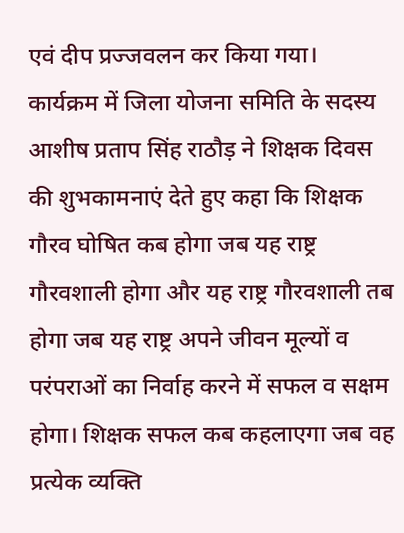एवं दीप प्रज्जवलन कर किया गया।
कार्यक्रम में जिला योजना समिति के सदस्य आशीष प्रताप सिंह राठौड़ ने शिक्षक दिवस की शुभकामनाएं देते हुए कहा कि शिक्षक गौरव घोषित कब होगा जब यह राष्ट्र गौरवशाली होगा और यह राष्ट्र गौरवशाली तब होगा जब यह राष्ट्र अपने जीवन मूल्यों व परंपराओं का निर्वाह करने में सफल व सक्षम होगा। शिक्षक सफल कब कहलाएगा जब वह प्रत्येक व्यक्ति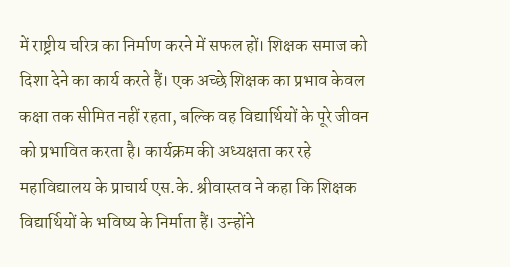में राष्ट्रीय चरित्र का निर्माण करने में सफल हों। शिक्षक समाज को दिशा देने का कार्य करते हैं। एक अच्छे शिक्षक का प्रभाव केवल कक्षा तक सीमित नहीं रहता, बल्कि वह विद्यार्थियों के पूरे जीवन को प्रभावित करता है। कार्यक्रम की अध्यक्षता कर रहे महाविद्यालय के प्राचार्य एस.के. श्रीवास्तव ने कहा कि शिक्षक विद्यार्थियों के भविष्य के निर्माता हैं। उन्होंने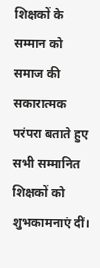शिक्षकों के सम्मान को समाज की सकारात्मक परंपरा बताते हुए सभी सम्मानित शिक्षकों को शुभकामनाएं दीं।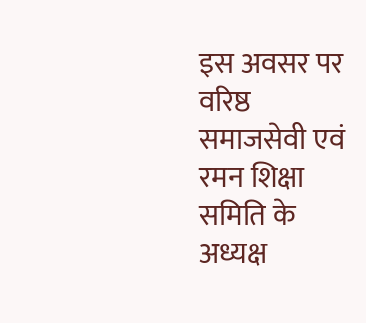इस अवसर पर वरिष्ठ समाजसेवी एवं रमन शिक्षा समिति के अध्यक्ष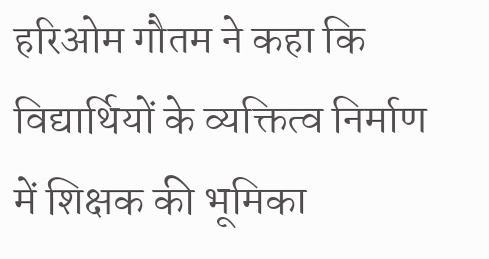हरिओम गौतम ने कहा कि विद्यार्थियों के व्यक्तित्व निर्माण में शिक्षक की भूमिका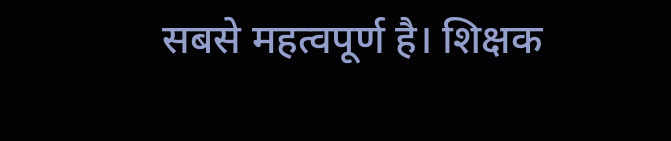सबसे महत्वपूर्ण है। शिक्षक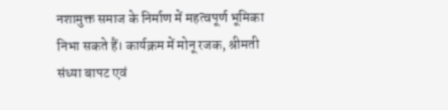नशामुक्त समाज के निर्माण में महत्वपूर्ण भूमिका निभा सकते हैं। कार्यक्रम में मोनू रजक, श्रीमती संध्या बापट एवं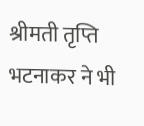श्रीमती तृप्ति भटनाकर ने भी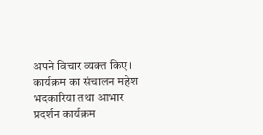अपने विचार व्यक्त किए। कार्यक्रम का संचालन महेश भदकारिया तथा आभार प्रदर्शन कार्यक्रम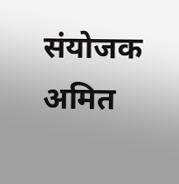संयोजक अमित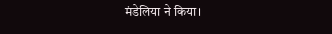मंडेलिया ने किया।